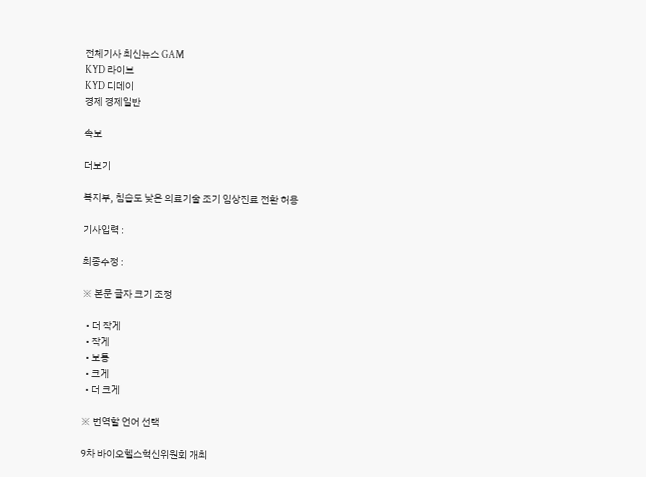전체기사 최신뉴스 GAM
KYD 라이브
KYD 디데이
경제 경제일반

속보

더보기

복지부, 침습도 낮은 의료기술 조기 임상진료 전환 허용

기사입력 :

최종수정 :

※ 본문 글자 크기 조정

  • 더 작게
  • 작게
  • 보통
  • 크게
  • 더 크게

※ 번역할 언어 선택

9차 바이오헬스혁신위원회 개최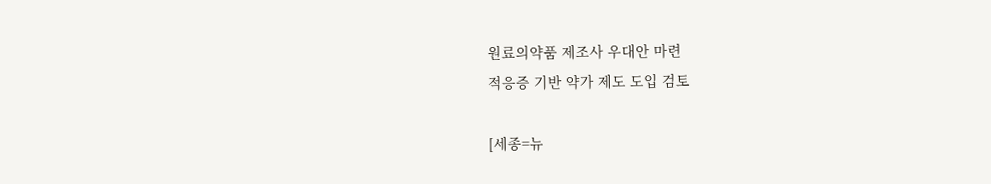원료의약품 제조사 우대안 마련
적응증 기반 약가 제도 도입 검토

[세종=뉴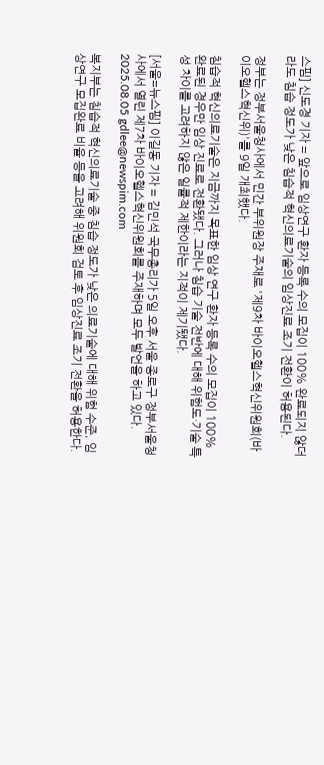스핌] 신도경 기자 = 앞으로 임상연구 환자 등록 수의 모집이 100% 완료되지 않더라도 침습 정도가 낮은 침습적 혁신의료기술의 임상진료 조기 전환이 허용된다.

정부는 정부서울청사에서 민간 부위원장 주재로 '제9차 바이오헬스혁신위원회(바이오헬스혁신위)'를 9일 개최했다.

침습적 혁신의료기술은 지금까지 목표한 임상 연구 환자 등록 수의 모집이 100% 완료된 경우만 임상 진료로 전환됐다. 그러나 침습 기술 전반에 대해 위험도·기술 특성 차이를 고려하지 않은 일률적 제한이라는 지적이 제기됐다.

[서울=뉴스핌] 이길동 기자 = 김민석 국무총리가 5일 오후 서울 종로구 정부서울청사에서 열린 제7차 바이오헬스혁신위원회를 주재하며 모두 발언을 하고 있다. 2025.08.05 gdlee@newspim.com

복지부는 침습적 혁신의료기술 중 침습 정도가 낮은 의료기술에 대해 위험 수준, 임상연구 모집완료 비율 등을 고려해 위원회 검토 후 임상진료 조기 전환을 허용한다.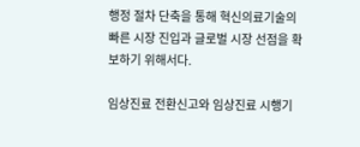행정 절차 단축을 통해 혁신의료기술의 빠른 시장 진입과 글로벌 시장 선점을 확보하기 위해서다.

임상진료 전환신고와 임상진료 시행기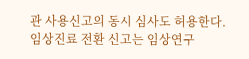관 사용신고의 동시 심사도 허용한다. 임상진료 전환 신고는 임상연구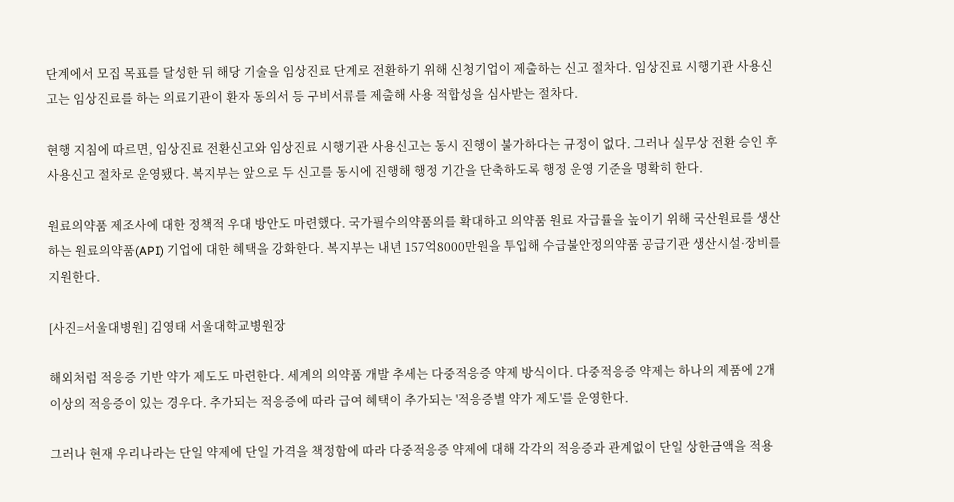단계에서 모집 목표를 달성한 뒤 해당 기술을 임상진료 단계로 전환하기 위해 신청기업이 제출하는 신고 절차다. 임상진료 시행기관 사용신고는 임상진료를 하는 의료기관이 환자 동의서 등 구비서류를 제출해 사용 적합성을 심사받는 절차다.

현행 지침에 따르면, 임상진료 전환신고와 임상진료 시행기관 사용신고는 동시 진행이 불가하다는 규정이 없다. 그러나 실무상 전환 승인 후 사용신고 절차로 운영됐다. 복지부는 앞으로 두 신고를 동시에 진행해 행정 기간을 단축하도록 행정 운영 기준을 명확히 한다.

원료의약품 제조사에 대한 정책적 우대 방안도 마련했다. 국가필수의약품의를 확대하고 의약품 원료 자급률을 높이기 위해 국산원료를 생산하는 원료의약품(API) 기업에 대한 혜택을 강화한다. 복지부는 내년 157억8000만원을 투입해 수급불안정의약품 공급기관 생산시설·장비를 지원한다.

[사진=서울대병원] 김영태 서울대학교병원장

해외처럼 적응증 기반 약가 제도도 마련한다. 세계의 의약품 개발 추세는 다중적응증 약제 방식이다. 다중적응증 약제는 하나의 제품에 2개 이상의 적응증이 있는 경우다. 추가되는 적응증에 따라 급여 혜택이 추가되는 '적응증별 약가 제도'를 운영한다.

그러나 현재 우리나라는 단일 약제에 단일 가격을 책정함에 따라 다중적응증 약제에 대해 각각의 적응증과 관계없이 단일 상한금액을 적용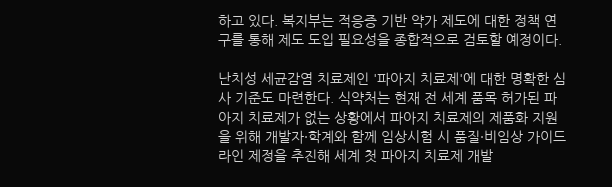하고 있다. 복지부는 적응증 기반 약가 제도에 대한 정책 연구를 통해 제도 도입 필요성을 종합적으로 검토할 예정이다.

난치성 세균감염 치료제인 '파아지 치료제'에 대한 명확한 심사 기준도 마련한다. 식약처는 현재 전 세계 품목 허가된 파아지 치료제가 없는 상황에서 파아지 치료제의 제품화 지원을 위해 개발자·학계와 함께 임상시험 시 품질·비임상 가이드라인 제정을 추진해 세계 첫 파아지 치료제 개발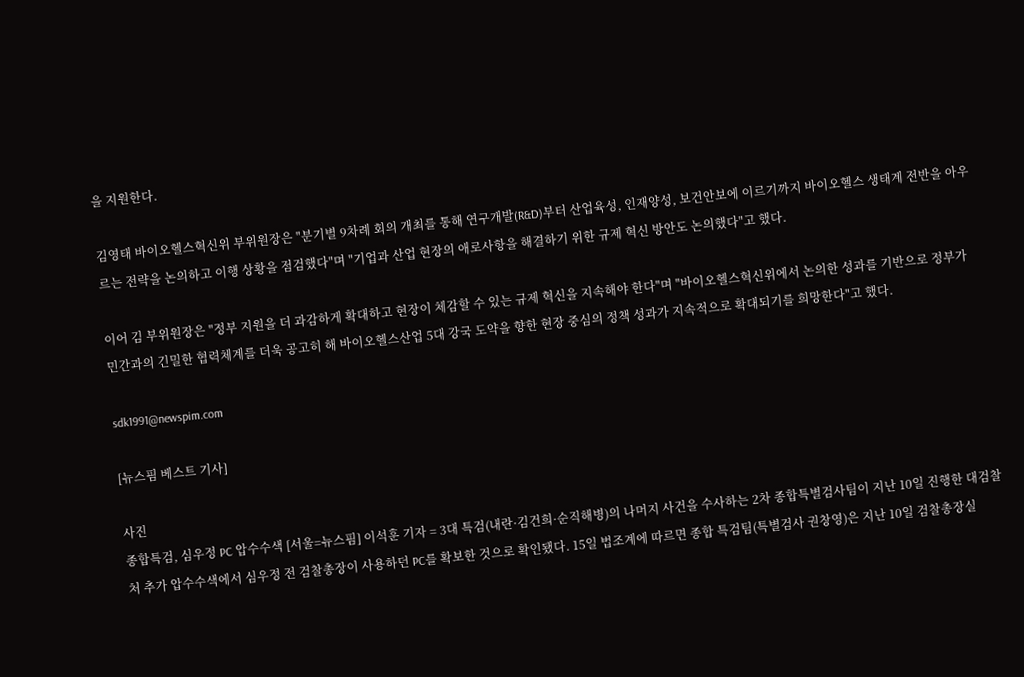을 지원한다.

김영태 바이오헬스혁신위 부위원장은 "분기별 9차례 회의 개최를 통해 연구개발(R&D)부터 산업육성, 인재양성, 보건안보에 이르기까지 바이오헬스 생태계 전반을 아우르는 전략을 논의하고 이행 상황을 점검했다"며 "기업과 산업 현장의 애로사항을 해결하기 위한 규제 혁신 방안도 논의했다"고 했다.

이어 김 부위원장은 "정부 지원을 더 과감하게 확대하고 현장이 체감할 수 있는 규제 혁신을 지속해야 한다"며 "바이오헬스혁신위에서 논의한 성과를 기반으로 정부가 민간과의 긴밀한 협력체계를 더욱 공고히 해 바이오헬스산업 5대 강국 도약을 향한 현장 중심의 정책 성과가 지속적으로 확대되기를 희망한다"고 했다.

sdk1991@newspim.com

[뉴스핌 베스트 기사]

사진
종합특검, 심우정 PC 압수수색 [서울=뉴스핌] 이석훈 기자 = 3대 특검(내란·김건희·순직해병)의 나머지 사건을 수사하는 2차 종합특별검사팀이 지난 10일 진행한 대검찰처 추가 압수수색에서 심우정 전 검찰총장이 사용하던 PC를 확보한 것으로 확인됐다. 15일 법조계에 따르면 종합 특검팀(특별검사 권창영)은 지난 10일 검찰총장실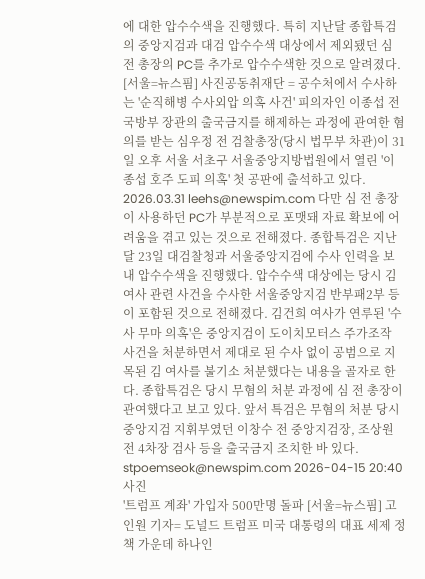에 대한 압수수색을 진행했다. 특히 지난달 종합특검의 중앙지검과 대검 압수수색 대상에서 제외됐던 심 전 총장의 PC를 추가로 압수수색한 것으로 알려졌다. [서울=뉴스핌] 사진공동취재단 = 공수처에서 수사하는 '순직해병 수사외압 의혹 사건' 피의자인 이종섭 전 국방부 장관의 출국금지를 해제하는 과정에 관여한 혐의를 받는 심우정 전 검찰총장(당시 법무부 차관)이 31일 오후 서울 서초구 서울중앙지방법원에서 열린 '이종섭 호주 도피 의혹' 첫 공판에 출석하고 있다. 2026.03.31 leehs@newspim.com 다만 심 전 총장이 사용하던 PC가 부분적으로 포맷돼 자료 확보에 어려움을 겪고 있는 것으로 전해졌다. 종합특검은 지난달 23일 대검찰청과 서울중앙지검에 수사 인력을 보내 압수수색을 진행했다. 압수수색 대상에는 당시 김 여사 관련 사건을 수사한 서울중앙지검 반부패2부 등이 포함된 것으로 전해졌다. 김건희 여사가 연루된 '수사 무마 의혹'은 중앙지검이 도이치모터스 주가조작 사건을 처분하면서 제대로 된 수사 없이 공범으로 지목된 김 여사를 불기소 처분했다는 내용을 골자로 한다. 종합특검은 당시 무혐의 처분 과정에 심 전 총장이 관여했다고 보고 있다. 앞서 특검은 무혐의 처분 당시 중앙지검 지휘부였던 이창수 전 중앙지검장, 조상원 전 4차장 검사 등을 출국금지 조치한 바 있다. stpoemseok@newspim.com 2026-04-15 20:40
사진
'트럼프 계좌' 가입자 500만명 돌파 [서울=뉴스핌] 고인원 기자= 도널드 트럼프 미국 대통령의 대표 세제 정책 가운데 하나인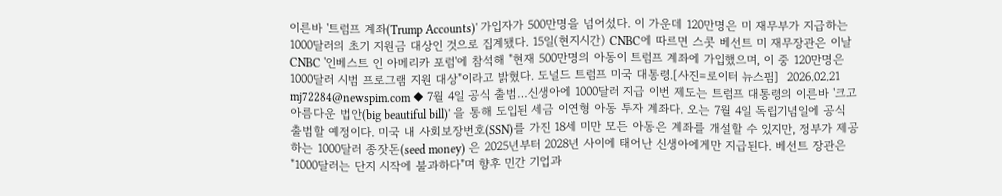이른바 '트럼프 계좌(Trump Accounts)' 가입자가 500만명을 넘어섰다. 이 가운데 120만명은 미 재무부가 지급하는 1000달러의 초기 지원금 대상인 것으로 집계됐다. 15일(현지시간) CNBC에 따르면 스콧 베선트 미 재무장관은 이날 CNBC '인베스트 인 아메리카 포럼'에 참석해 "현재 500만명의 아동이 트럼프 계좌에 가입했으며, 이 중 120만명은 1000달러 시범 프로그램 지원 대상"이라고 밝혔다. 도널드 트럼프 미국 대통령.[사진=로이터 뉴스핌]  2026.02.21 mj72284@newspim.com ◆ 7월 4일 공식 출범…신생아에 1000달러 지급 이번 제도는 트럼프 대통령의 이른바 '크고 아름다운 법안(big beautiful bill)' 을 통해 도입된 세금 이연형 아동 투자 계좌다. 오는 7월 4일 독립기념일에 공식 출범할 예정이다. 미국 내 사회보장번호(SSN)를 가진 18세 미만 모든 아동은 계좌를 개설할 수 있지만, 정부가 제공하는 1000달러 종잣돈(seed money) 은 2025년부터 2028년 사이에 태어난 신생아에게만 지급된다. 베선트 장관은 "1000달러는 단지 시작에 불과하다"며 향후 민간 기업과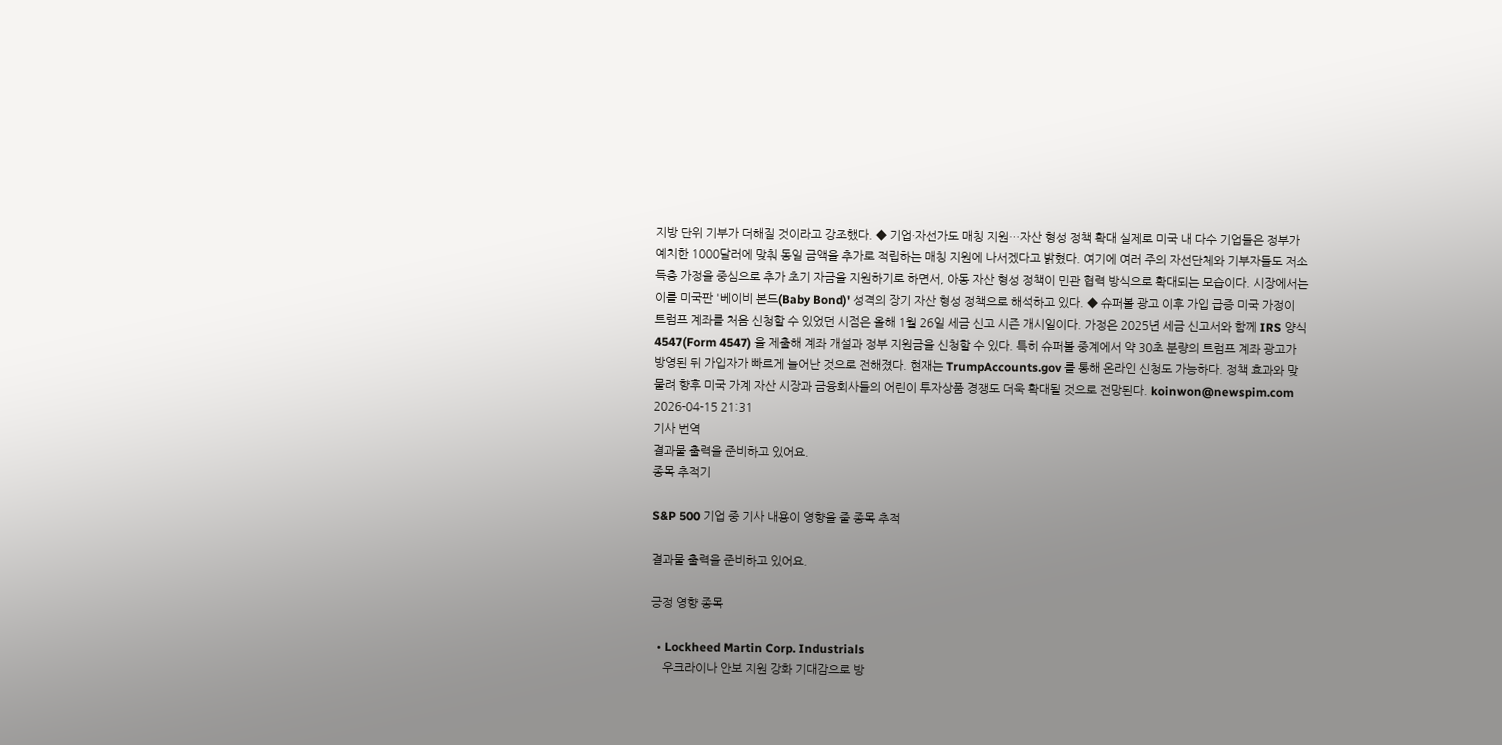지방 단위 기부가 더해질 것이라고 강조했다. ◆ 기업·자선가도 매칭 지원…자산 형성 정책 확대 실제로 미국 내 다수 기업들은 정부가 예치한 1000달러에 맞춰 동일 금액을 추가로 적립하는 매칭 지원에 나서겠다고 밝혔다. 여기에 여러 주의 자선단체와 기부자들도 저소득층 가정을 중심으로 추가 초기 자금을 지원하기로 하면서, 아동 자산 형성 정책이 민관 협력 방식으로 확대되는 모습이다. 시장에서는 이를 미국판 '베이비 본드(Baby Bond)' 성격의 장기 자산 형성 정책으로 해석하고 있다. ◆ 슈퍼볼 광고 이후 가입 급증 미국 가정이 트럼프 계좌를 처음 신청할 수 있었던 시점은 올해 1월 26일 세금 신고 시즌 개시일이다. 가정은 2025년 세금 신고서와 함께 IRS 양식 4547(Form 4547) 을 제출해 계좌 개설과 정부 지원금을 신청할 수 있다. 특히 슈퍼볼 중계에서 약 30초 분량의 트럼프 계좌 광고가 방영된 뒤 가입자가 빠르게 늘어난 것으로 전해졌다. 현재는 TrumpAccounts.gov 를 통해 온라인 신청도 가능하다. 정책 효과와 맞물려 향후 미국 가계 자산 시장과 금융회사들의 어린이 투자상품 경쟁도 더욱 확대될 것으로 전망된다. koinwon@newspim.com 2026-04-15 21:31
기사 번역
결과물 출력을 준비하고 있어요.
종목 추적기

S&P 500 기업 중 기사 내용이 영향을 줄 종목 추적

결과물 출력을 준비하고 있어요.

긍정 영향 종목

  • Lockheed Martin Corp. Industrials
    우크라이나 안보 지원 강화 기대감으로 방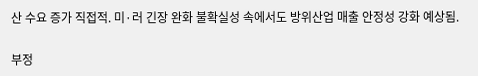산 수요 증가 직접적. 미·러 긴장 완화 불확실성 속에서도 방위산업 매출 안정성 강화 예상됨.

부정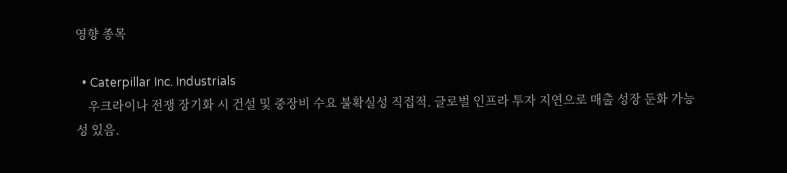영향 종목

  • Caterpillar Inc. Industrials
    우크라이나 전쟁 장기화 시 건설 및 중장비 수요 불확실성 직접적. 글로벌 인프라 투자 지연으로 매출 성장 둔화 가능성 있음.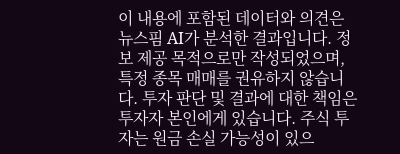이 내용에 포함된 데이터와 의견은 뉴스핌 AI가 분석한 결과입니다. 정보 제공 목적으로만 작성되었으며, 특정 종목 매매를 권유하지 않습니다. 투자 판단 및 결과에 대한 책임은 투자자 본인에게 있습니다. 주식 투자는 원금 손실 가능성이 있으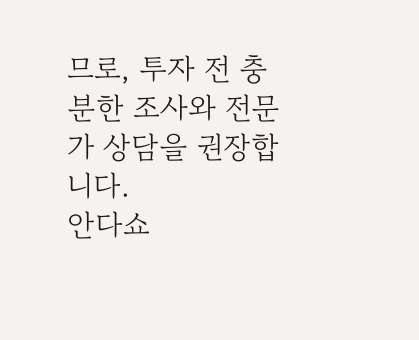므로, 투자 전 충분한 조사와 전문가 상담을 권장합니다.
안다쇼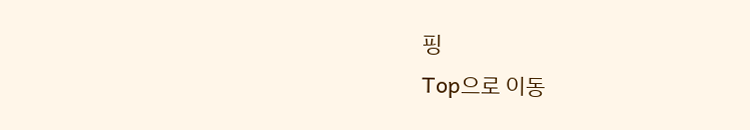핑
Top으로 이동